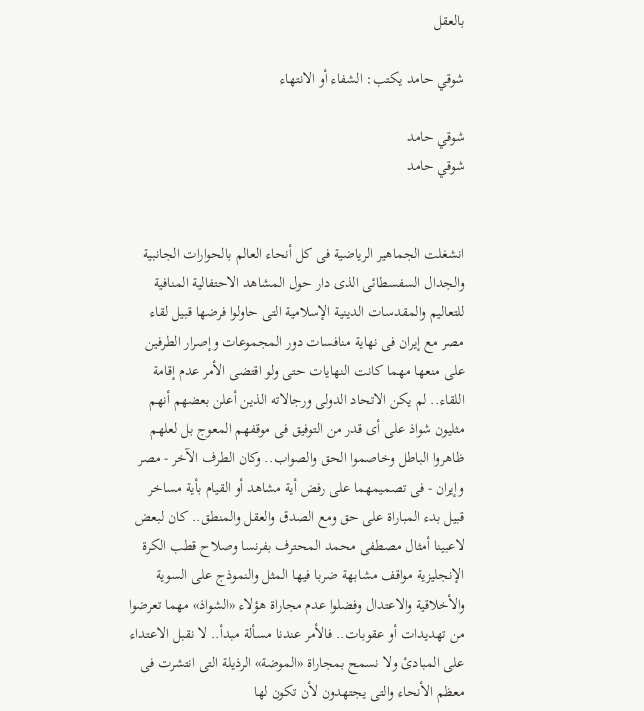بالعقل

شوقي حامد يكتب: الشفاء أو الانتهاء

شوقي حامد
شوقي حامد


انشغلت الجماهير الرياضية فى كل أنحاء العالم بالحوارات الجانبية والجدال السفسطائى الذى دار حول المشاهد الاحتفالية المنافية للتعاليم والمقدسات الدينية الإسلامية التى حاولوا فرضها قبيل لقاء مصر مع إيران فى نهاية منافسات دور المجموعات وإصرار الطرفين على منعها مهما كانت النهايات حتى ولو اقتضى الأمر عدم إقامة اللقاء.. لم يكن الاتحاد الدولى ورجالاته الذين أعلن بعضهم أنهم مثليون شواذ على أى قدر من التوفيق فى موقفهم المعوج بل لعلهم ظاهروا الباطل وخاصموا الحق والصواب.. وكان الطرف الآخر - مصر وإيران - فى تصميمهما على رفض أية مشاهد أو القيام بأية مساخر قبيل بدء المباراة على حق ومع الصدق والعقل والمنطق.. كان لبعض لاعبينا أمثال مصطفى محمد المحترف بفرنسا وصلاح قطب الكرة الإنجليزية مواقف مشابهة ضربا فيها المثل والنموذج على السوية والأخلاقية والاعتدال وفضلوا عدم مجاراة هؤلاء «الشواذ» مهما تعرضوا من تهديدات أو عقوبات.. فالأمر عندنا مسألة مبدأ.. لا نقبل الاعتداء على المبادئ ولا نسمح بمجاراة «الموضة» الرذيلة التى انتشرت فى معظم الأنحاء والتى يجتهدون لأن تكون لها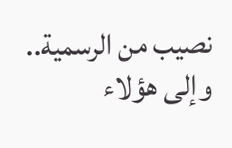نصيب من الرسمية.. وإلى هؤلاء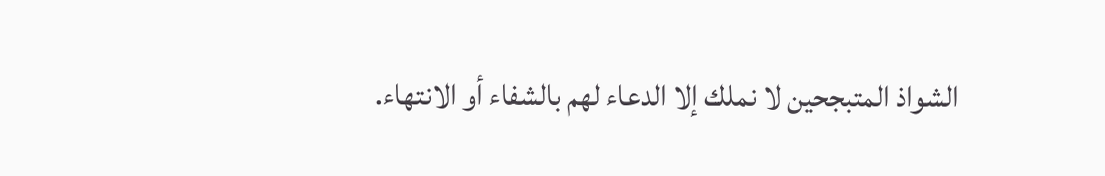الشواذ المتبجحين لا نملك إلا الدعاء لهم بالشفاء أو الانتهاء.